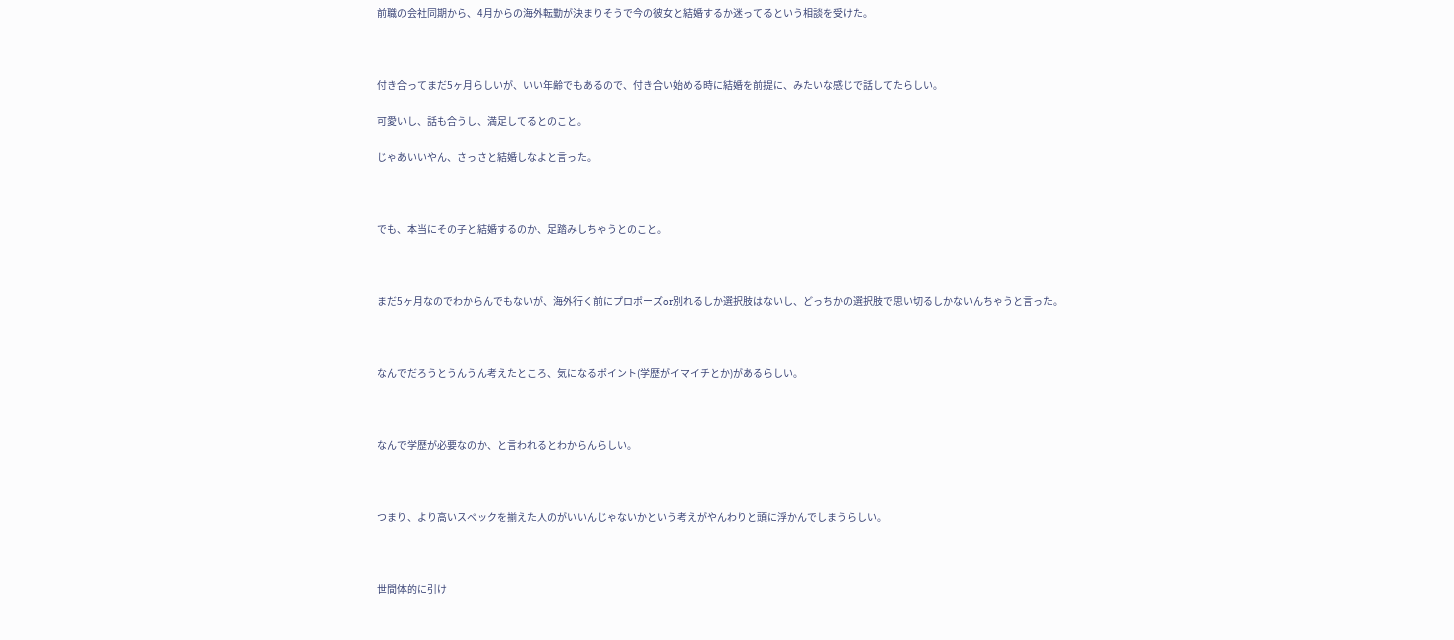前職の会社同期から、4月からの海外転勤が決まりそうで今の彼女と結婚するか迷ってるという相談を受けた。



付き合ってまだ5ヶ月らしいが、いい年齢でもあるので、付き合い始める時に結婚を前提に、みたいな感じで話してたらしい。

可愛いし、話も合うし、満足してるとのこと。

じゃあいいやん、さっさと結婚しなよと言った。



でも、本当にその子と結婚するのか、足踏みしちゃうとのこと。



まだ5ヶ月なのでわからんでもないが、海外行く前にプロポーズor別れるしか選択肢はないし、どっちかの選択肢で思い切るしかないんちゃうと言った。



なんでだろうとうんうん考えたところ、気になるポイント(学歴がイマイチとか)があるらしい。



なんで学歴が必要なのか、と言われるとわからんらしい。



つまり、より高いスペックを揃えた人のがいいんじゃないかという考えがやんわりと頭に浮かんでしまうらしい。



世間体的に引け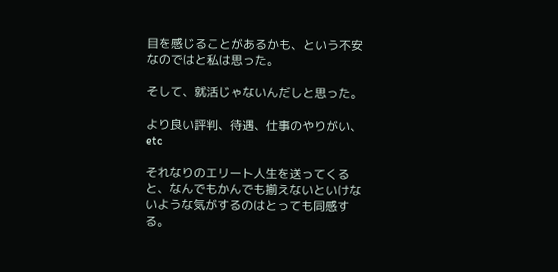目を感じることがあるかも、という不安なのではと私は思った。

そして、就活じゃないんだしと思った。

より良い評判、待遇、仕事のやりがい、etc

それなりのエリート人生を送ってくると、なんでもかんでも揃えないといけないような気がするのはとっても同感する。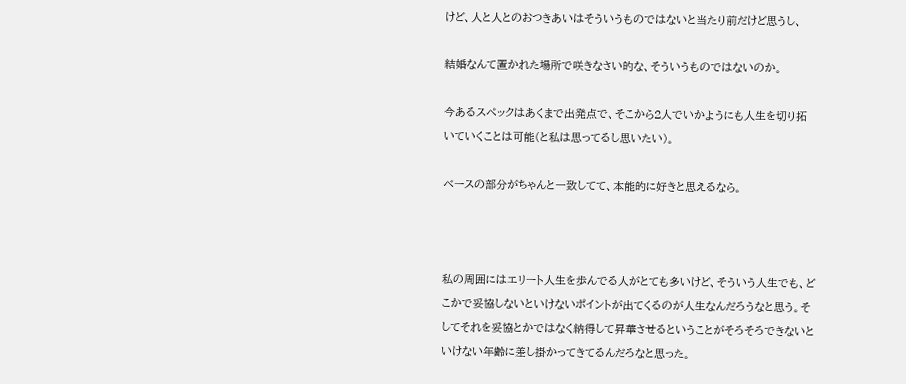けど、人と人とのおつきあいはそういうものではないと当たり前だけど思うし、

結婚なんて置かれた場所で咲きなさい的な、そういうものではないのか。

今あるスペックはあくまで出発点で、そこから2人でいかようにも人生を切り拓いていくことは可能(と私は思ってるし思いたい)。

ベースの部分がちゃんと一致してて、本能的に好きと思えるなら。



私の周囲にはエリート人生を歩んでる人がとても多いけど、そういう人生でも、どこかで妥協しないといけないポイントが出てくるのが人生なんだろうなと思う。そしてそれを妥協とかではなく納得して昇華させるということがそろそろできないといけない年齢に差し掛かってきてるんだろなと思った。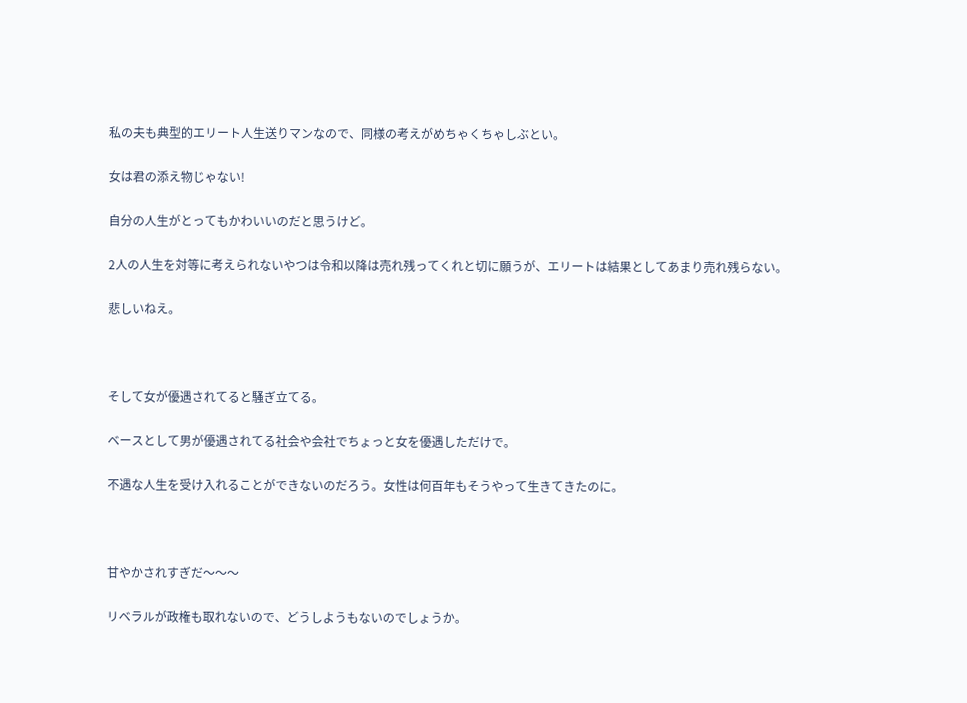私の夫も典型的エリート人生送りマンなので、同様の考えがめちゃくちゃしぶとい。

女は君の添え物じゃない!

自分の人生がとってもかわいいのだと思うけど。

2人の人生を対等に考えられないやつは令和以降は売れ残ってくれと切に願うが、エリートは結果としてあまり売れ残らない。

悲しいねえ。



そして女が優遇されてると騒ぎ立てる。

ベースとして男が優遇されてる社会や会社でちょっと女を優遇しただけで。

不遇な人生を受け入れることができないのだろう。女性は何百年もそうやって生きてきたのに。



甘やかされすぎだ〜〜〜

リベラルが政権も取れないので、どうしようもないのでしょうか。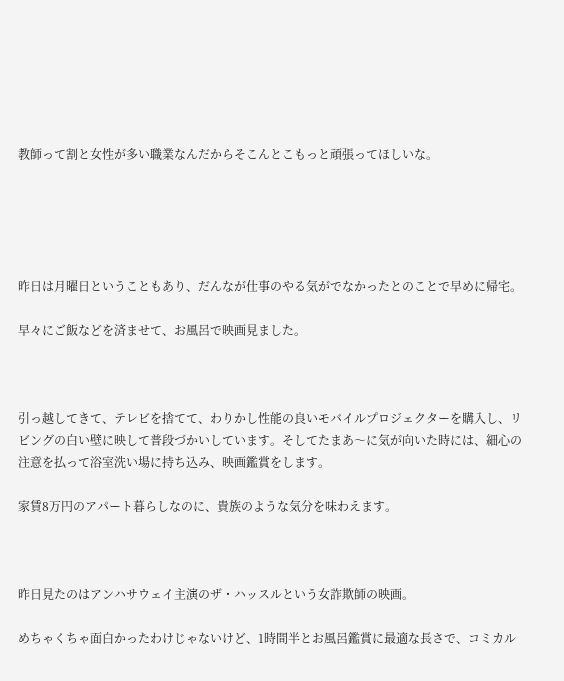教師って割と女性が多い職業なんだからそこんとこもっと頑張ってほしいな。





昨日は月曜日ということもあり、だんなが仕事のやる気がでなかったとのことで早めに帰宅。

早々にご飯などを済ませて、お風呂で映画見ました。



引っ越してきて、テレビを捨てて、わりかし性能の良いモバイルプロジェクターを購入し、リビングの白い壁に映して普段づかいしています。そしてたまあ〜に気が向いた時には、細心の注意を払って浴室洗い場に持ち込み、映画鑑賞をします。

家賃8万円のアパート暮らしなのに、貴族のような気分を味わえます。



昨日見たのはアンハサウェイ主演のザ・ハッスルという女詐欺師の映画。

めちゃくちゃ面白かったわけじゃないけど、1時間半とお風呂鑑賞に最適な長さで、コミカル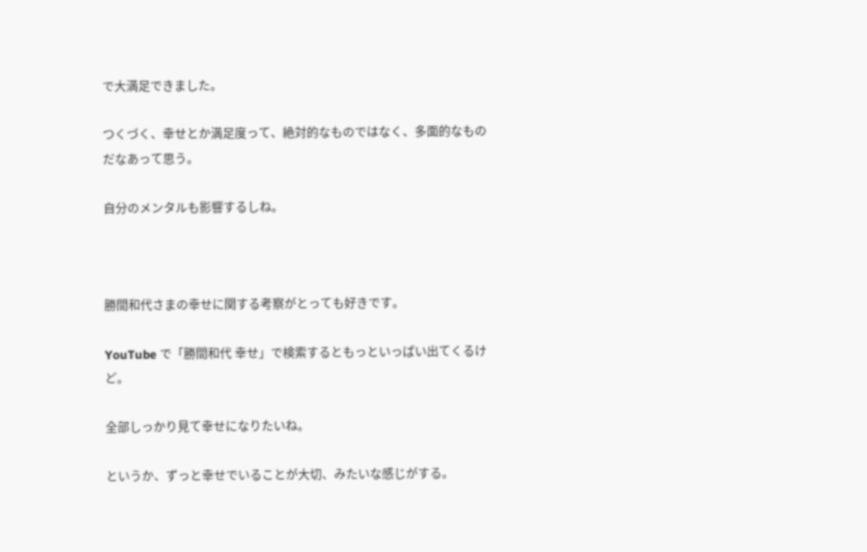で大満足できました。

つくづく、幸せとか満足度って、絶対的なものではなく、多面的なものだなあって思う。

自分のメンタルも影響するしね。



勝間和代さまの幸せに関する考察がとっても好きです。

YouTube で「勝間和代 幸せ」で検索するともっといっぱい出てくるけど。

全部しっかり見て幸せになりたいね。

というか、ずっと幸せでいることが大切、みたいな感じがする。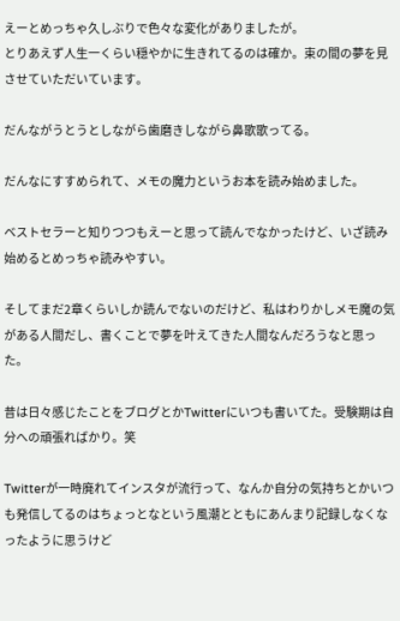えーとめっちゃ久しぶりで色々な変化がありましたが。
とりあえず人生一くらい穏やかに生きれてるのは確か。束の間の夢を見させていただいています。

だんながうとうとしながら歯磨きしながら鼻歌歌ってる。

だんなにすすめられて、メモの魔力というお本を読み始めました。

ベストセラーと知りつつもえーと思って読んでなかったけど、いざ読み始めるとめっちゃ読みやすい。

そしてまだ2章くらいしか読んでないのだけど、私はわりかしメモ魔の気がある人間だし、書くことで夢を叶えてきた人間なんだろうなと思った。

昔は日々感じたことをブログとかTwitterにいつも書いてた。受験期は自分への頑張ればかり。笑

Twitterが一時廃れてインスタが流行って、なんか自分の気持ちとかいつも発信してるのはちょっとなという風潮とともにあんまり記録しなくなったように思うけど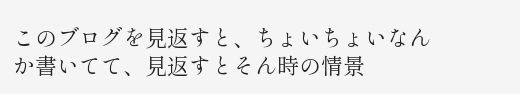このブログを見返すと、ちょいちょいなんか書いてて、見返すとそん時の情景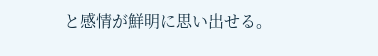と感情が鮮明に思い出せる。